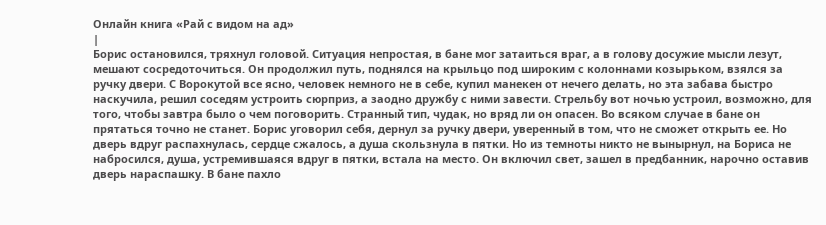Онлайн книга «Рай с видом на ад»
|
Борис остановился, тряхнул головой. Ситуация непростая, в бане мог затаиться враг, а в голову досужие мысли лезут, мешают сосредоточиться. Он продолжил путь, поднялся на крыльцо под широким с колоннами козырьком, взялся за ручку двери. С Ворокутой все ясно, человек немного не в себе, купил манекен от нечего делать, но эта забава быстро наскучила, решил соседям устроить сюрприз, а заодно дружбу с ними завести. Стрельбу вот ночью устроил, возможно, для того, чтобы завтра было о чем поговорить. Странный тип, чудак, но вряд ли он опасен. Во всяком случае в бане он прятаться точно не станет. Борис уговорил себя, дернул за ручку двери, уверенный в том, что не сможет открыть ее. Но дверь вдруг распахнулась, сердце сжалось, а душа скользнула в пятки. Но из темноты никто не вынырнул, на Бориса не набросился, душа, устремившаяся вдруг в пятки, встала на место. Он включил свет, зашел в предбанник, нарочно оставив дверь нараспашку. В бане пахло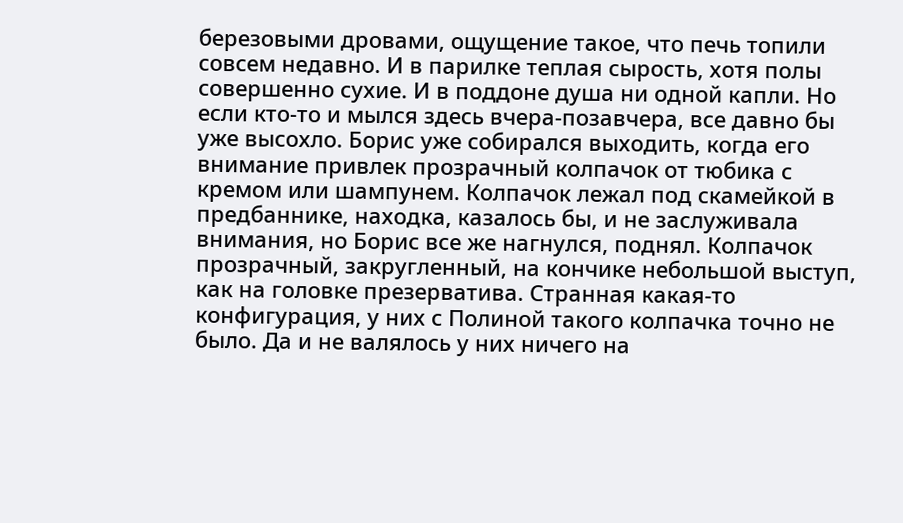березовыми дровами, ощущение такое, что печь топили совсем недавно. И в парилке теплая сырость, хотя полы совершенно сухие. И в поддоне душа ни одной капли. Но если кто-то и мылся здесь вчера-позавчера, все давно бы уже высохло. Борис уже собирался выходить, когда его внимание привлек прозрачный колпачок от тюбика с кремом или шампунем. Колпачок лежал под скамейкой в предбаннике, находка, казалось бы, и не заслуживала внимания, но Борис все же нагнулся, поднял. Колпачок прозрачный, закругленный, на кончике небольшой выступ, как на головке презерватива. Странная какая-то конфигурация, у них с Полиной такого колпачка точно не было. Да и не валялось у них ничего на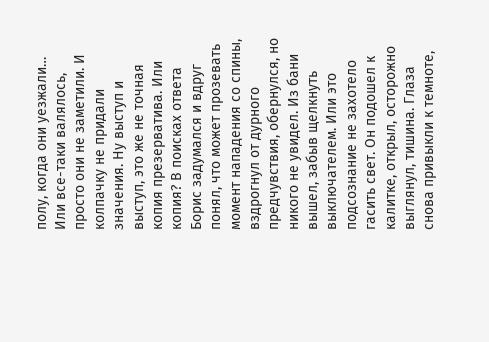полу, когда они уезжали… Или все-таки валялось, просто они не заметили. И колпачку не придали значения. Ну выступ и выступ, это же не точная копия презерватива. Или копия? В поисках ответа Борис задумался и вдруг понял, что может прозевать момент нападения со спины, вздрогнул от дурного предчувствия, обернулся, но никого не увидел. Из бани вышел, забыв щелкнуть выключателем. Или это подсознание не захотело гасить свет. Он подошел к калитке, открыл, осторожно выглянул, тишина. Глаза снова привыкли к темноте,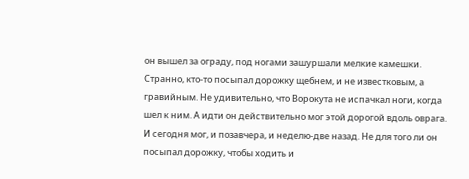он вышел за ограду, под ногами зашуршали мелкие камешки. Странно, кто-то посыпал дорожку щебнем, и не известковым, а гравийным. Не удивительно, что Ворокута не испачкал ноги, когда шел к ним. А идти он действительно мог этой дорогой вдоль оврага. И сегодня мог, и позавчера, и неделю-две назад. Не для того ли он посыпал дорожку, чтобы ходить и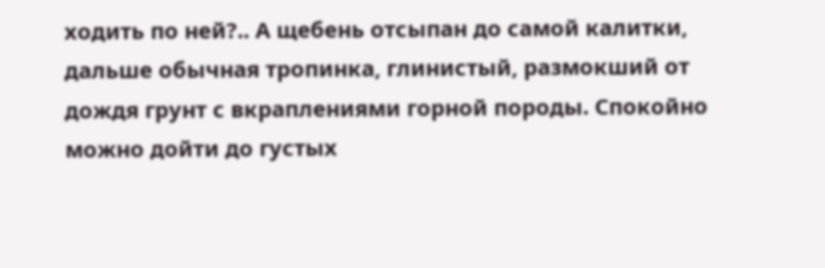ходить по ней?.. А щебень отсыпан до самой калитки, дальше обычная тропинка, глинистый, размокший от дождя грунт с вкраплениями горной породы. Спокойно можно дойти до густых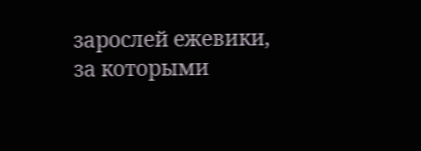зарослей ежевики, за которыми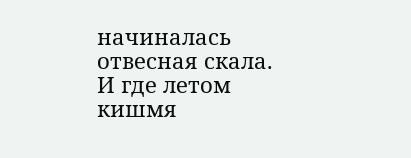начиналась отвесная скала. И где летом кишмя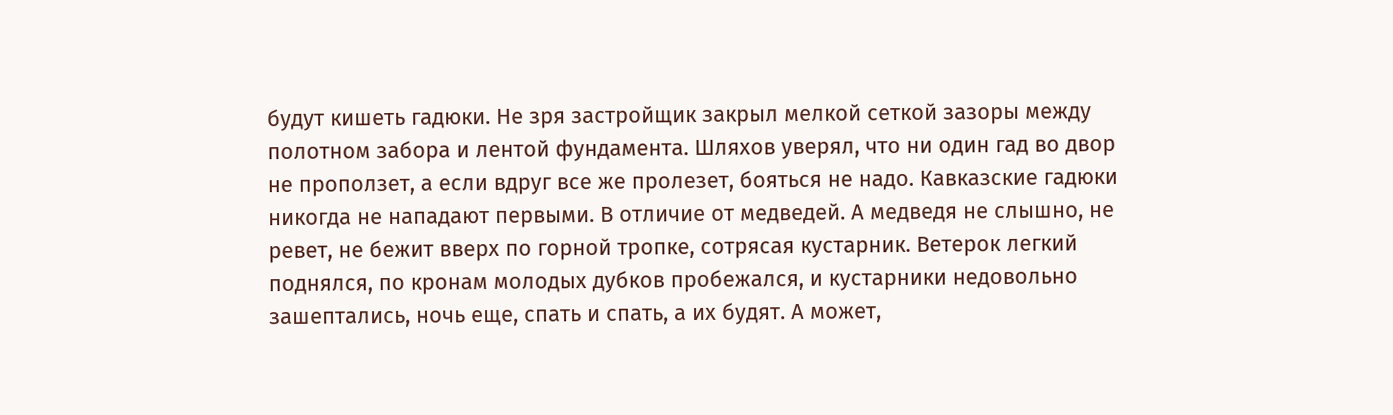будут кишеть гадюки. Не зря застройщик закрыл мелкой сеткой зазоры между полотном забора и лентой фундамента. Шляхов уверял, что ни один гад во двор не проползет, а если вдруг все же пролезет, бояться не надо. Кавказские гадюки никогда не нападают первыми. В отличие от медведей. А медведя не слышно, не ревет, не бежит вверх по горной тропке, сотрясая кустарник. Ветерок легкий поднялся, по кронам молодых дубков пробежался, и кустарники недовольно зашептались, ночь еще, спать и спать, а их будят. А может,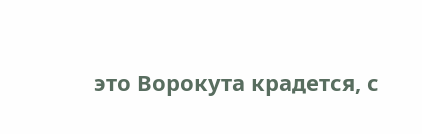это Ворокута крадется, с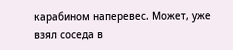карабином наперевес. Может, уже взял соседа в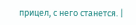прицел, с него станется. |